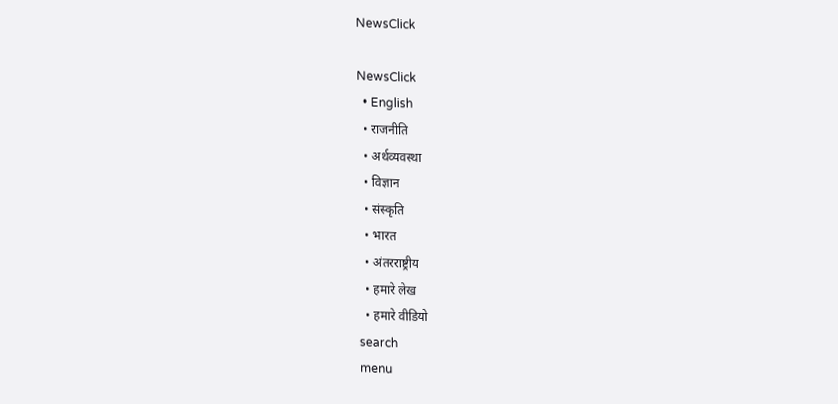NewsClick

NewsClick
  • English
  • राजनीति
  • अर्थव्यवस्था
  • विज्ञान
  • संस्कृति
  • भारत
  • अंतरराष्ट्रीय
  • हमारे लेख
  • हमारे वीडियो
search
menu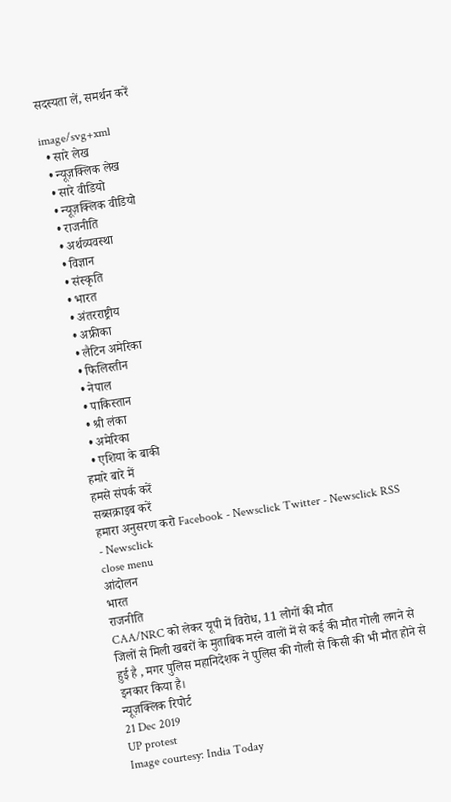सदस्यता लें, समर्थन करें

image/svg+xml
  • सारे लेख
  • न्यूज़क्लिक लेख
  • सारे वीडियो
  • न्यूज़क्लिक वीडियो
  • राजनीति
  • अर्थव्यवस्था
  • विज्ञान
  • संस्कृति
  • भारत
  • अंतरराष्ट्रीय
  • अफ्रीका
  • लैटिन अमेरिका
  • फिलिस्तीन
  • नेपाल
  • पाकिस्तान
  • श्री लंका
  • अमेरिका
  • एशिया के बाकी
हमारे बारे में
हमसे संपर्क करें
सब्सक्राइब करें
हमारा अनुसरण करो Facebook - Newsclick Twitter - Newsclick RSS - Newsclick
close menu
आंदोलन
भारत
राजनीति
CAA/NRC को लेकर यूपी में विरोध, 11 लोगों की मौत
जिलों से मिली खबरों के मुताबिक मरने वालों में से कई की मौत गोली लगने से हुई है , मगर पुलिस महानिदेशक ने पुलिस की गोली से किसी की भी मौत होने से इनकार किया है।
न्यूज़क्लिक रिपोर्ट
21 Dec 2019
UP protest
Image courtesy: India Today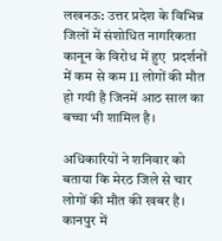लखनऊ: उत्तर प्रदेश के विभिन्न जिलों में संशोधित नागरिकता कानून के विरोध में हुए  प्रदर्शनों में कम से कम 11 लोगों की मौत हो गयी है जिनमें आठ साल का बच्चा भी शामिल है।

अधिकारियों ने शनिवार को बताया कि मेरठ जिले से चार लोगों की मौत की खबर है। कानपुर में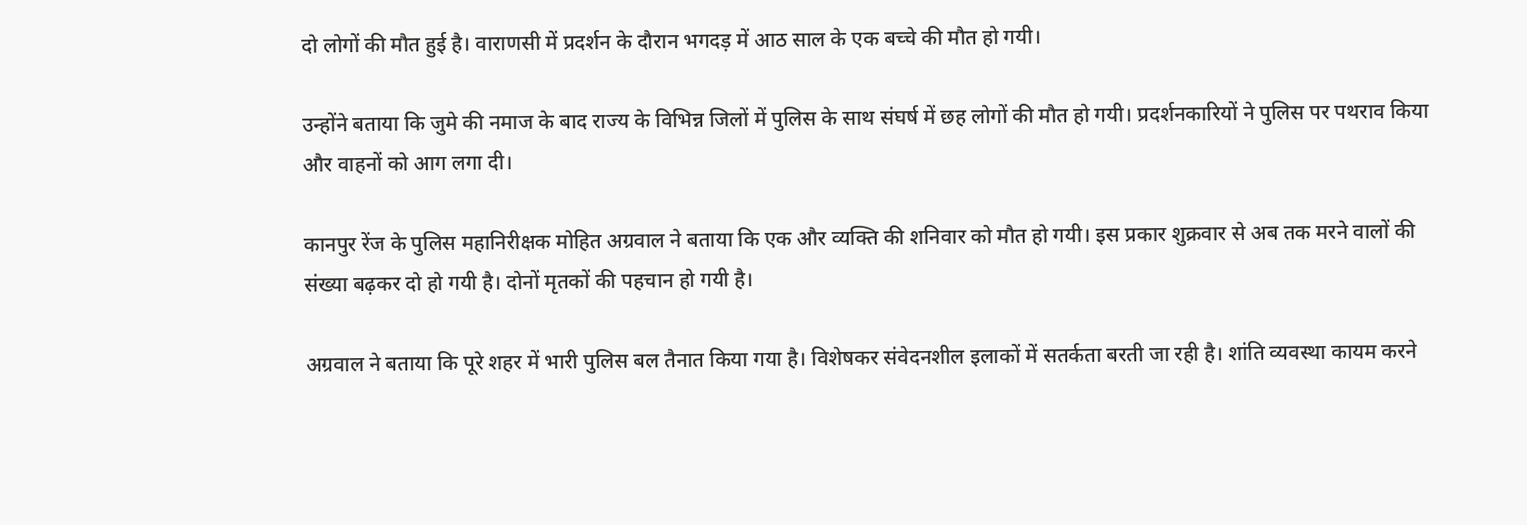दो लोगों की मौत हुई है। वाराणसी में प्रदर्शन के दौरान भगदड़ में आठ साल के एक बच्चे की मौत हो गयी।

उन्होंने बताया कि जुमे की नमाज के बाद राज्य के विभिन्न जिलों में पुलिस के साथ संघर्ष में छह लोगों की मौत हो गयी। प्रदर्शनकारियों ने पुलिस पर पथराव किया और वाहनों को आग लगा दी।

कानपुर रेंज के पुलिस महानिरीक्षक मोहित अग्रवाल ने बताया कि एक और व्यक्ति की शनिवार को मौत हो गयी। इस प्रकार शुक्रवार से अब तक मरने वालों की संख्या बढ़कर दो हो गयी है। दोनों मृतकों की पहचान हो गयी है।

अग्रवाल ने बताया कि पूरे शहर में भारी पुलिस बल तैनात किया गया है। विशेषकर संवेदनशील इलाकों में सतर्कता बरती जा रही है। शांति व्यवस्था कायम करने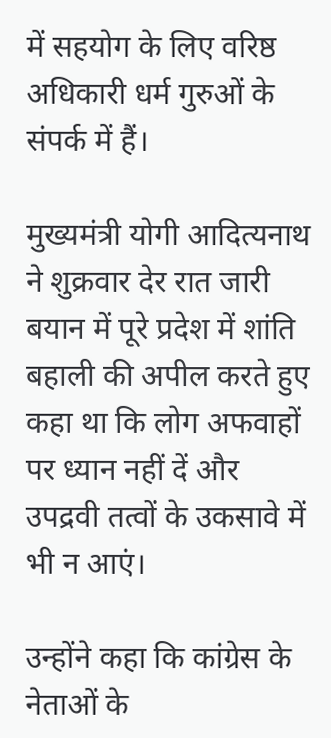में सहयोग के लिए वरिष्ठ अधिकारी धर्म गुरुओं के संपर्क में हैं।

मुख्यमंत्री योगी आदित्यनाथ ने शुक्रवार देर रात जारी बयान में पूरे प्रदेश में शांति बहाली की अपील करते हुए कहा था कि लोग अफवाहों पर ध्यान नहीं दें और उपद्रवी तत्वों के उकसावे में भी न आएं।

उन्होंने कहा कि कांग्रेस के नेताओं के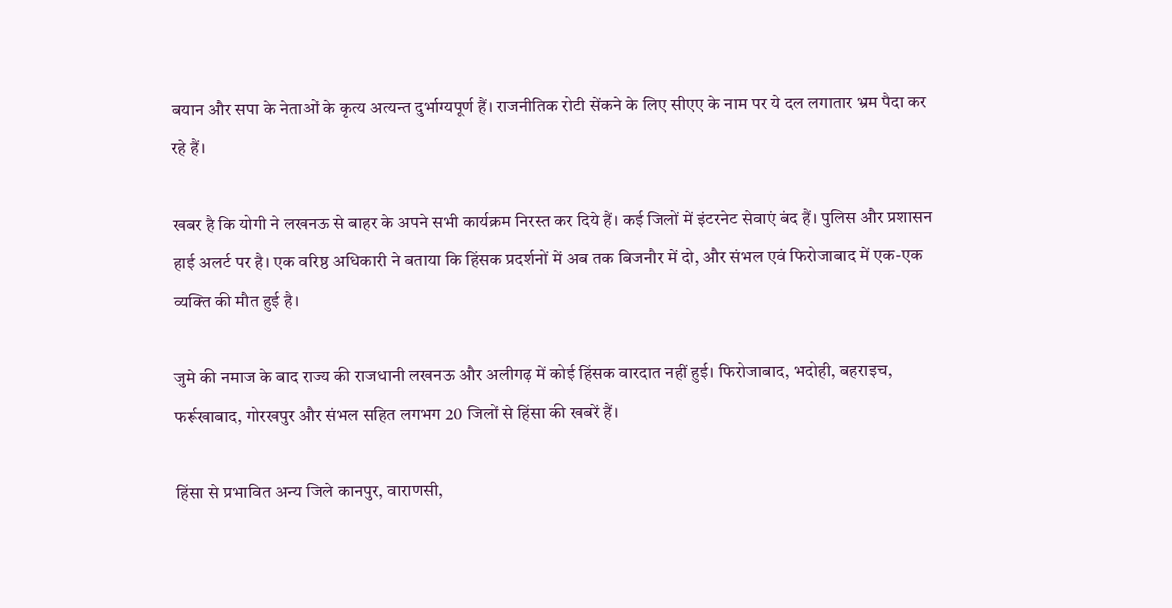बयान और सपा के नेताओं के कृत्य अत्यन्त दुर्भाग्यपूर्ण हैं। राजनीतिक रोटी सेंकने के लिए सीएए के नाम पर ये दल लगातार भ्रम पैदा कर रहे हैं।

खबर है कि योगी ने लखनऊ से बाहर के अपने सभी कार्यक्रम निरस्त कर दिये हैं। कई जिलों में इंटरनेट सेवाएं बंद हैं। पुलिस और प्रशासन हाई अलर्ट पर है। एक वरिष्ठ अधिकारी ने बताया कि हिंसक प्रदर्शनों में अब तक बिजनौर में दो, और संभल एवं फिरोजाबाद में एक-एक व्यक्ति की मौत हुई है।

जुमे की नमाज के बाद राज्य की राजधानी लखनऊ और अलीगढ़ में कोई हिंसक वारदात नहीं हुई। फिरोजाबाद, भदोही, बहराइच, फर्रूखाबाद, गोरखपुर और संभल सहित लगभग 20 जिलों से हिंसा की खबरें हैं।

हिंसा से प्रभावित अन्य जिले कानपुर, वाराणसी,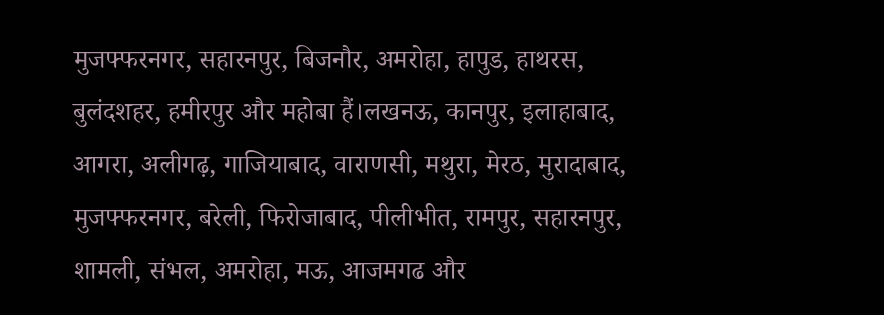मुजफ्फरनगर, सहारनपुर, बिजनौर, अमरोहा, हापुड, हाथरस, बुलंदशहर, हमीरपुर और महोबा हैं।लखनऊ, कानपुर, इलाहाबाद, आगरा, अलीगढ़, गाजियाबाद, वाराणसी, मथुरा, मेरठ, मुरादाबाद, मुजफ्फरनगर, बरेली, फिरोजाबाद, पीलीभीत, रामपुर, सहारनपुर, शामली, संभल, अमरोहा, मऊ, आजमगढ और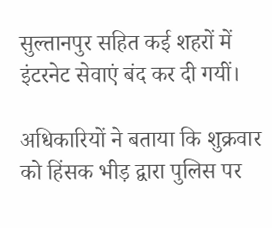सुल्तानपुर सहित कई शहरों में इंटरनेट सेवाएं बंद कर दी गयीं।

अधिकारियों ने बताया कि शुक्रवार को हिंसक भीड़ द्वारा पुलिस पर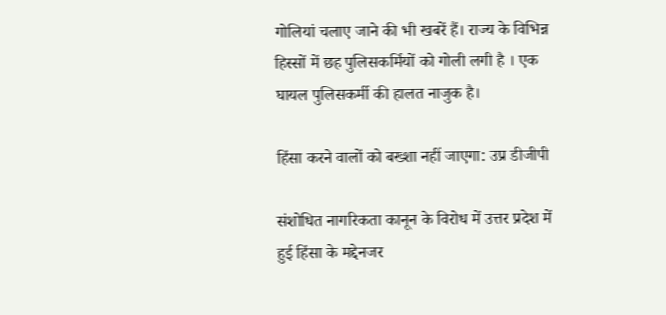गोलियां चलाए जाने की भी खबरें हैं। राज्य के विभिन्न हिस्सों में छह पुलिसकर्मियों को गोली लगी है । एक घायल पुलिसकर्मी की हालत नाजुक है।

हिंसा करने वालों को बख्शा नहीं जाएगा: उप्र डीजीपी

संशोधित नागरिकता कानून के विरोध में उत्तर प्रदेश में हुई हिंसा के मद्देनजर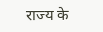राज्य के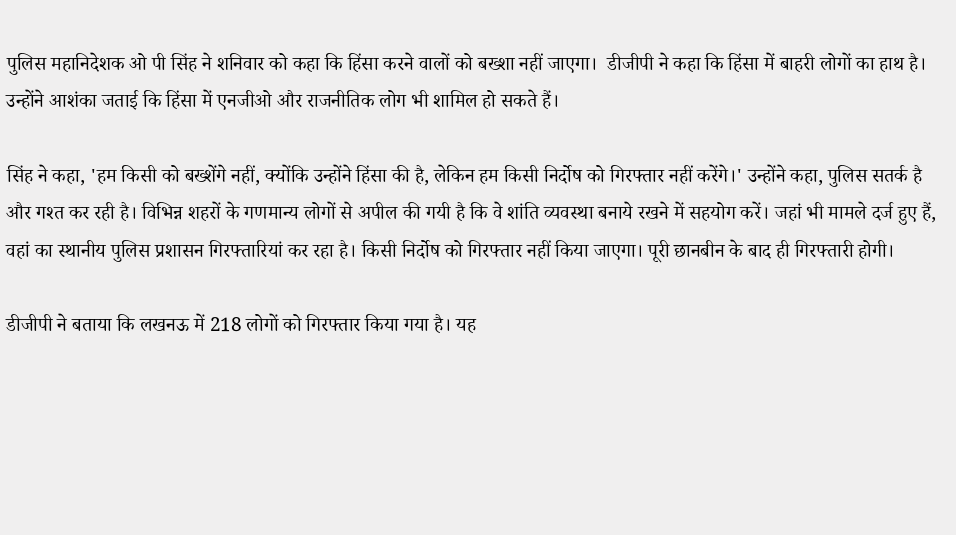पुलिस महानिदेशक ओ पी सिंह ने शनिवार को कहा कि हिंसा करने वालों को बख्शा नहीं जाएगा।  डीजीपी ने कहा कि हिंसा में बाहरी लोगों का हाथ है। उन्होंने आशंका जताई कि हिंसा में एनजीओ और राजनीतिक लोग भी शामिल हो सकते हैं।

सिंह ने कहा, 'हम किसी को बख्शेंगे नहीं, क्योंकि उन्होंने हिंसा की है, लेकिन हम किसी निर्दोष को गिरफ्तार नहीं करेंगे।' उन्होंने कहा, पुलिस सतर्क है और गश्त कर रही है। विभिन्न शहरों के गणमान्य लोगों से अपील की गयी है कि वे शांति व्यवस्था बनाये रखने में सहयोग करें। जहां भी मामले दर्ज हुए हैं, वहां का स्थानीय पुलिस प्रशासन गिरफ्तारियां कर रहा है। किसी निर्दोष को गिरफ्तार नहीं किया जाएगा। पूरी छानबीन के बाद ही गिरफ्तारी होगी।

डीजीपी ने बताया कि लखनऊ में 218 लोगों को गिरफ्तार किया गया है। यह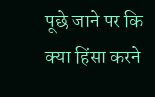पूछे जाने पर कि क्या हिंसा करने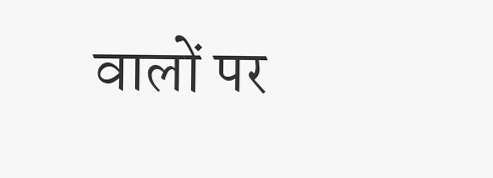वालों पर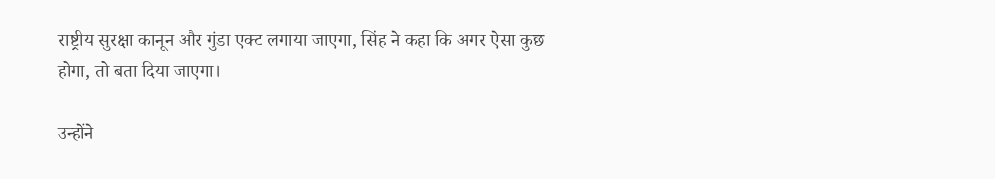राष्ट्रीय सुरक्षा कानून और गुंडा एक्ट लगाया जाएगा, सिंह ने कहा कि अगर ऐसा कुछ होगा, तो बता दिया जाएगा।

उन्होंने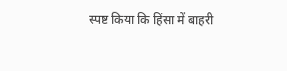स्पष्ट किया कि हिंसा में बाहरी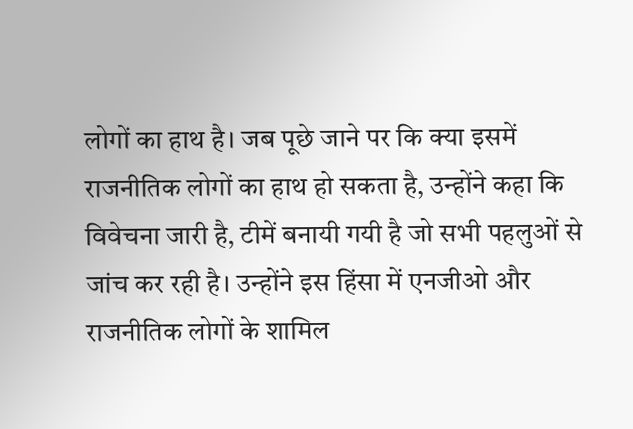लोगों का हाथ है। जब पूछे जाने पर कि क्या इसमें राजनीतिक लोगों का हाथ हो सकता है, उन्होंने कहा कि विवेचना जारी है, टीमें बनायी गयी है जो सभी पहलुओं से जांच कर रही है। उन्होंने इस हिंसा में एनजीओ और राजनीतिक लोगों के शामिल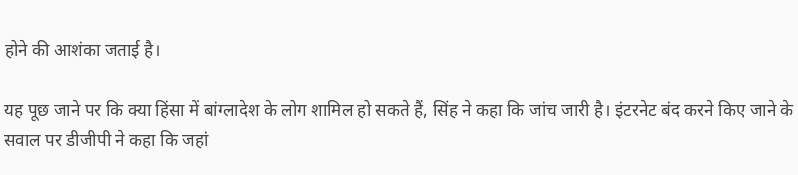होने की आशंका जताई है।

यह पूछ जाने पर कि क्या हिंसा में बांग्लादेश के लोग शामिल हो सकते हैं, सिंह ने कहा कि जांच जारी है। इंटरनेट बंद करने किए जाने के सवाल पर डीजीपी ने कहा कि जहां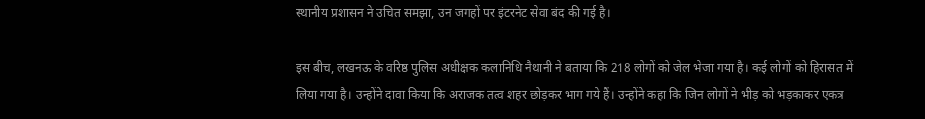स्थानीय प्रशासन ने उचित समझा, उन जगहों पर इंटरनेट सेवा बंद की गई है।

इस बीच, लखनऊ के वरिष्ठ पुलिस अधीक्षक कलानिधि नैथानी ने बताया कि 218 लोगों को जेल भेजा गया है। कई लोगों को हिरासत में लिया गया है। उन्होंने दावा किया कि अराजक तत्व शहर छोड़कर भाग गये हैं। उन्होंने कहा कि जिन लोगों ने भीड़ को भड़काकर एकत्र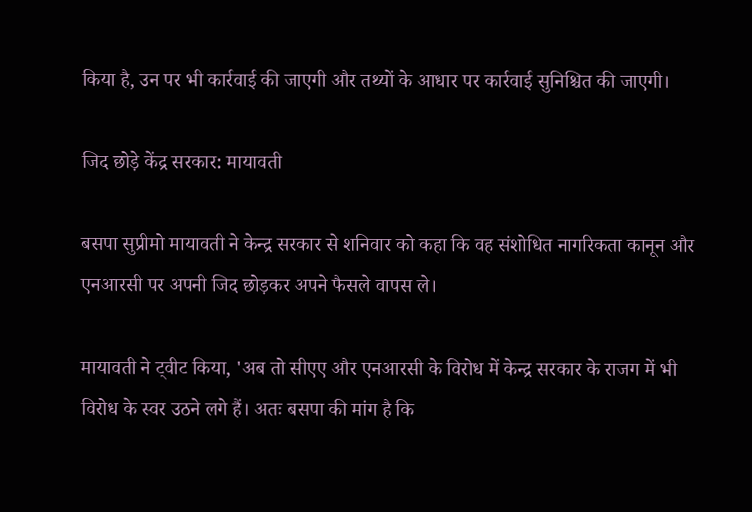किया है, उन पर भी कार्रवाई की जाएगी और तथ्यों के आधार पर कार्रवाई सुनिश्चित की जाएगी।

जिद छोड़े केंद्र सरकार: मायावती

बसपा सुप्रीमो मायावती ने केन्द्र सरकार से शनिवार को कहा कि वह संशोधित नागरिकता कानून और एनआरसी पर अपनी जिद छोड़कर अपने फैसले वापस ले।

मायावती ने ट्वीट किया, 'अब तो सीएए और एनआरसी के विरोध में केन्द्र सरकार के राजग में भी विरोध के स्वर उठने लगे हैं। अतः बसपा की मांग है कि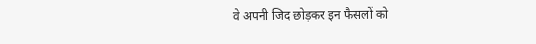वे अपनी जिद छोड़कर इन फैसलों को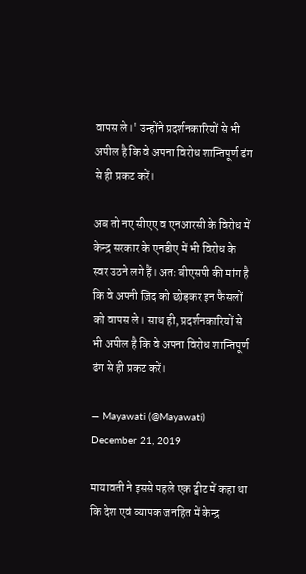वापस ले।' उन्होंने प्रदर्शनकारियों से भी अपील है कि वे अपना विरोध शान्तिपूर्ण ढंग से ही प्रकट करें।

अब तो नए सीएए व एनआरसी के विरोध में केन्द्र सरकार के एनडीए में भी विरोध के स्वर उठने लगे हैं। अतः बीएसपी की मांग है कि वे अपनी ज़िद को छोड़कर इन फैसलों को वापस ले। साथ ही, प्रदर्शनकारियों से भी अपील है कि वे अपना विरोध शान्तिपूर्ण ढंग से ही प्रकट करें।

— Mayawati (@Mayawati) December 21, 2019

मायावती ने इससे पहले एक ट्वीट में कहा था कि देश एवं व्यापक जनहित में केन्द्र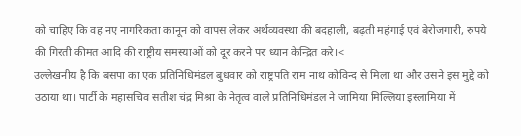को चाहिए कि वह नए नागरिकता कानून को वापस लेकर अर्थव्यवस्था की बदहाली, बढ़ती महंगाई एवं बेरोजगारी, रुपये की गिरती कीमत आदि की राष्ट्रीय समस्याओं को दूर करने पर ध्यान केन्द्रित करे।<
उल्लेखनीय है कि बसपा का एक प्रतिनिधिमंडल बुधवार को राष्ट्रपति राम नाथ कोविन्द से मिला था और उसने इस मुद्दे को उठाया था। पार्टी के महासचिव सतीश चंद्र मिश्रा के नेतृत्व वाले प्रतिनिधिमंडल ने जामिया मिल्लिया इस्लामिया में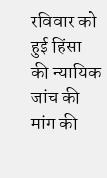रविवार को हुई हिंसा की न्यायिक जांच की मांग की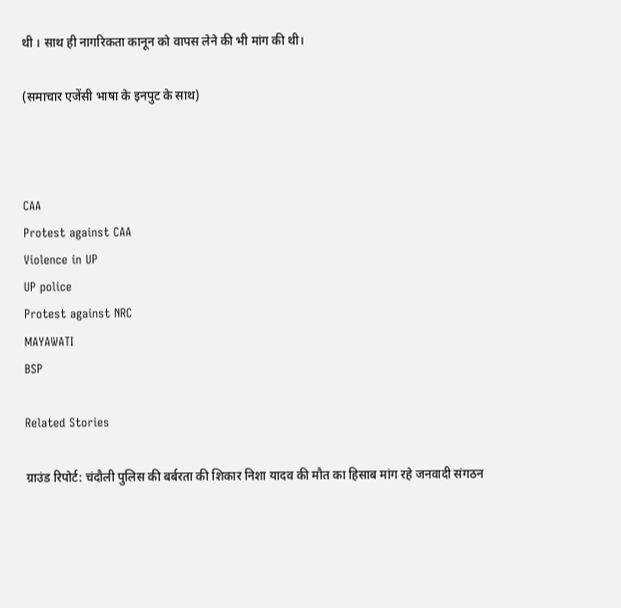थी । साथ ही नागरिकता कानून को वापस लेने की भी मांग की थी।

(समाचार एजेंसी भाषा के इनपुट के साथ)



CAA
Protest against CAA
Violence in UP
UP police
Protest against NRC
MAYAWATI
BSP

Related Stories

ग्राउंड रिपोर्ट: चंदौली पुलिस की बर्बरता की शिकार निशा यादव की मौत का हिसाब मांग रहे जनवादी संगठन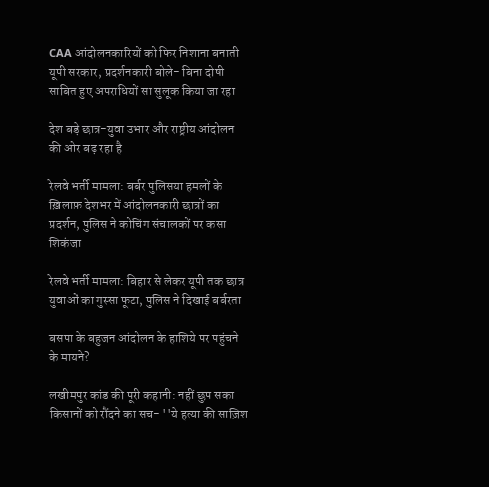CAA आंदोलनकारियों को फिर निशाना बनाती यूपी सरकार, प्रदर्शनकारी बोले- बिना दोषी साबित हुए अपराधियों सा सुलूक किया जा रहा

देश बड़े छात्र-युवा उभार और राष्ट्रीय आंदोलन की ओर बढ़ रहा है

रेलवे भर्ती मामला: बर्बर पुलिसया हमलों के ख़िलाफ़ देशभर में आंदोलनकारी छात्रों का प्रदर्शन, पुलिस ने कोचिंग संचालकों पर कसा शिकंजा

रेलवे भर्ती मामला: बिहार से लेकर यूपी तक छात्र युवाओं का गुस्सा फूटा, पुलिस ने दिखाई बर्बरता

बसपा के बहुजन आंदोलन के हाशिये पर पहुंचने के मायने?

लखीमपुर कांड की पूरी कहानी: नहीं छुप सका किसानों को रौंदने का सच- ''ये हत्या की साज़िश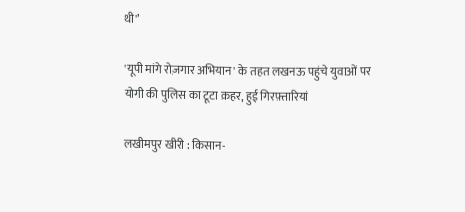थी'’

'यूपी मांगे रोज़गार अभियान' के तहत लखनऊ पहुंचे युवाओं पर योगी की पुलिस का टूटा क़हर, हुई गिरफ़्तारियां

लखीमपुर खीरी : किसान-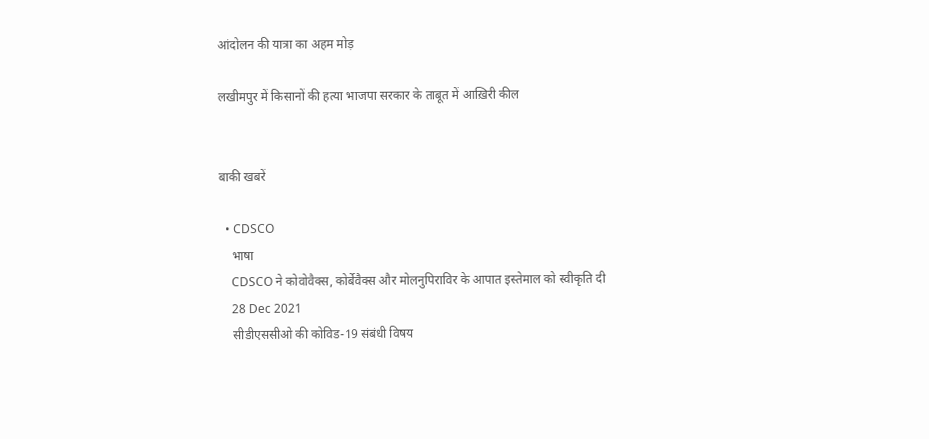आंदोलन की यात्रा का अहम मोड़

लखीमपुर में किसानों की हत्या भाजपा सरकार के ताबूत में आख़िरी कील


बाकी खबरें

  • CDSCO
    भाषा
    CDSCO ने कोवोवैक्स, कोर्बेवैक्स और मोलनुपिराविर के आपात इस्तेमाल को स्वीकृति दी
    28 Dec 2021
    सीडीएससीओ की कोविड-19 संबंधी विषय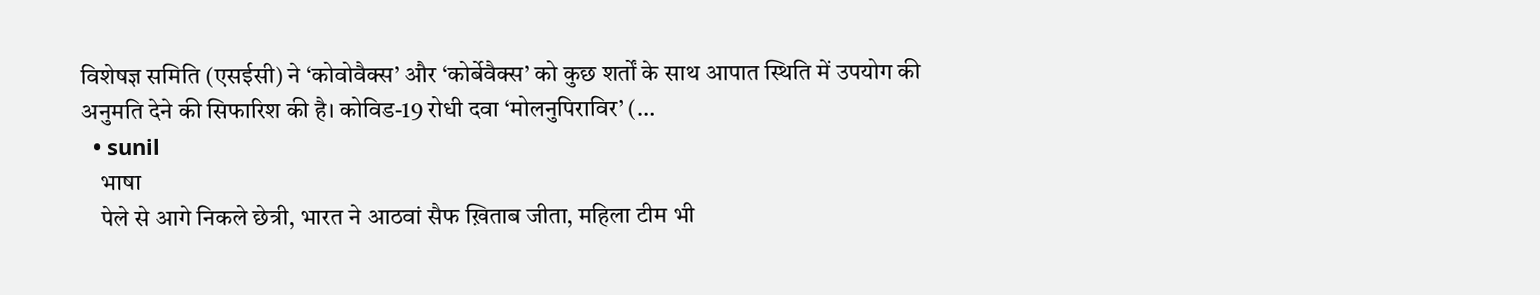विशेषज्ञ समिति (एसईसी) ने ‘कोवोवैक्स’ और ‘कोर्बेवैक्स’ को कुछ शर्तों के साथ आपात स्थिति में उपयोग की अनुमति देने की सिफारिश की है। कोविड-19 रोधी दवा ‘मोलनुपिराविर’ (…
  • sunil
    भाषा
    पेले से आगे निकले छेत्री, भारत ने आठवां सैफ ख़िताब जीता, महिला टीम भी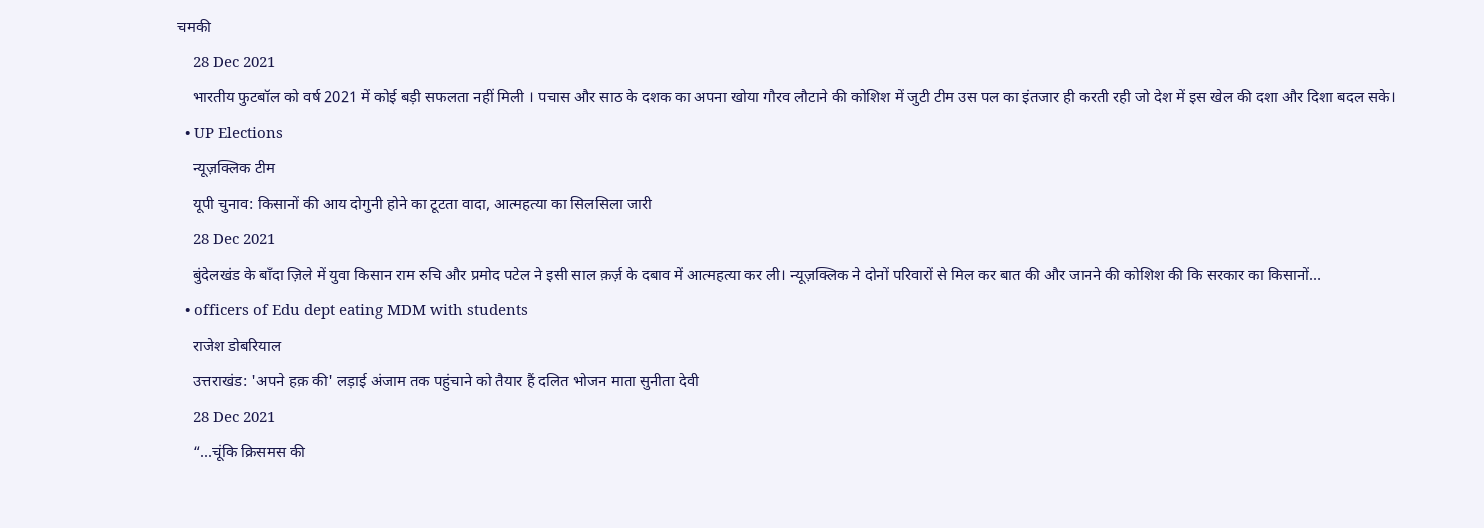चमकी
    28 Dec 2021
    भारतीय फुटबॉल को वर्ष 2021 में कोई बड़ी सफलता नहीं मिली । पचास और साठ के दशक का अपना खोया गौरव लौटाने की कोशिश में जुटी टीम उस पल का इंतजार ही करती रही जो देश में इस खेल की दशा और दिशा बदल सके।
  • UP Elections
    न्यूज़क्लिक टीम
    यूपी चुनाव: किसानों की आय दोगुनी होने का टूटता वादा, आत्महत्या का सिलसिला जारी
    28 Dec 2021
    बुंदेलखंड के बाँदा ज़िले में युवा किसान राम रुचि और प्रमोद पटेल ने इसी साल क़र्ज़ के दबाव में आत्महत्या कर ली। न्यूज़क्लिक ने दोनों परिवारों से मिल कर बात की और जानने की कोशिश की कि सरकार का किसानों…
  • officers of Edu dept eating MDM with students
    राजेश डोबरियाल
    उत्तराखंड: 'अपने हक़ की' लड़ाई अंजाम तक पहुंचाने को तैयार हैं दलित भोजन माता सुनीता देवी
    28 Dec 2021
    “...चूंकि क्रिसमस की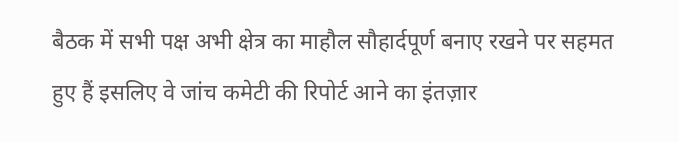बैठक में सभी पक्ष अभी क्षेत्र का माहौल सौहार्दपूर्ण बनाए रखने पर सहमत हुए हैं इसलिए वे जांच कमेटी की रिपोर्ट आने का इंतज़ार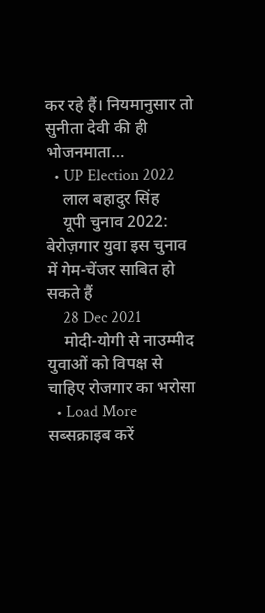कर रहे हैं। नियमानुसार तो सुनीता देवी की ही भोजनमाता…
  • UP Election 2022
    लाल बहादुर सिंह
    यूपी चुनाव 2022: बेरोज़गार युवा इस चुनाव में गेम-चेंजर साबित हो सकते हैं
    28 Dec 2021
    मोदी-योगी से नाउम्मीद युवाओं को विपक्ष से चाहिए रोजगार का भरोसा
  • Load More
सब्सक्राइब करें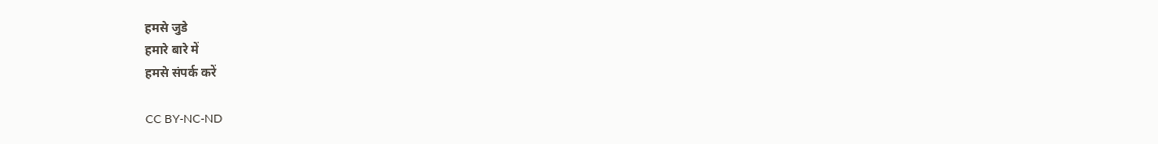हमसे जुडे
हमारे बारे में
हमसे संपर्क करें

CC BY-NC-ND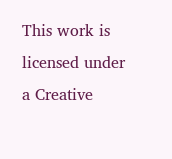This work is licensed under a Creative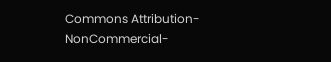Commons Attribution-NonCommercial-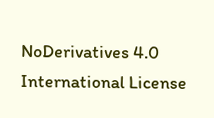NoDerivatives 4.0 International License